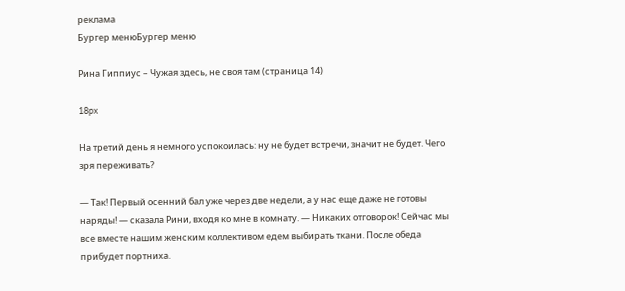реклама
Бургер менюБургер меню

Рина Гиппиус – Чужая здесь, не своя там (страница 14)

18px

На третий день я немного успокоилась: ну не будет встречи, значит не будет. Чего зря переживать?

— Так! Первый осенний бал уже через две недели, а у нас еще даже не готовы наряды! — сказала Рини, входя ко мне в комнату. — Никаких отговорок! Сейчас мы все вместе нашим женским коллективом едем выбирать ткани. После обеда прибудет портниха.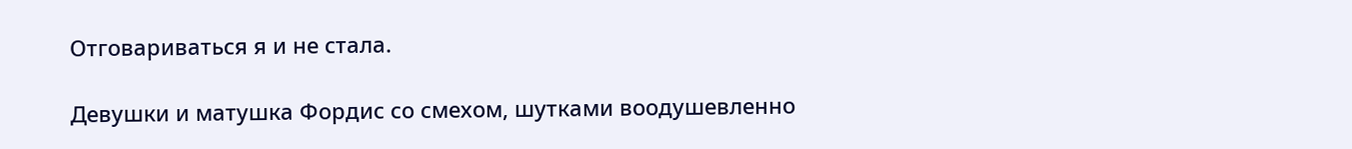Отговариваться я и не стала.

Девушки и матушка Фордис со смехом, шутками воодушевленно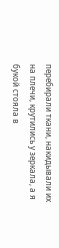перебирали ткани, накидывали их на плечи, крутились у зеркала, а я букой стояла в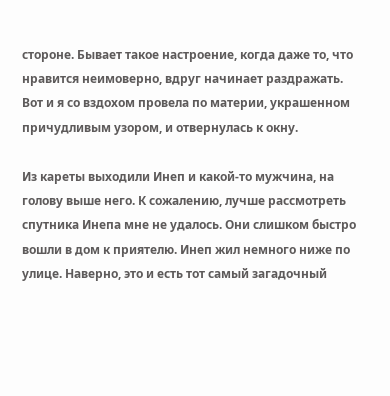стороне. Бывает такое настроение, когда даже то, что нравится неимоверно, вдруг начинает раздражать. Вот и я со вздохом провела по материи, украшенном причудливым узором, и отвернулась к окну.

Из кареты выходили Инеп и какой-то мужчина, на голову выше него. К сожалению, лучше рассмотреть спутника Инепа мне не удалось. Они слишком быстро вошли в дом к приятелю. Инеп жил немного ниже по улице. Наверно, это и есть тот самый загадочный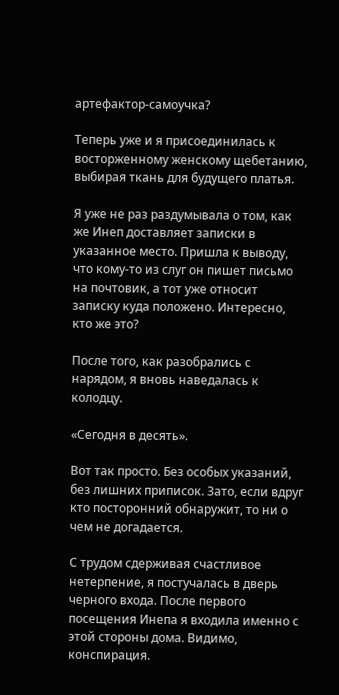артефактор-самоучка?

Теперь уже и я присоединилась к восторженному женскому щебетанию, выбирая ткань для будущего платья.

Я уже не раз раздумывала о том, как же Инеп доставляет записки в указанное место. Пришла к выводу, что кому-то из слуг он пишет письмо на почтовик, а тот уже относит записку куда положено. Интересно, кто же это?

После того, как разобрались с нарядом, я вновь наведалась к колодцу.

«Сегодня в десять».

Вот так просто. Без особых указаний, без лишних приписок. Зато, если вдруг кто посторонний обнаружит, то ни о чем не догадается.

С трудом сдерживая счастливое нетерпение, я постучалась в дверь черного входа. После первого посещения Инепа я входила именно с этой стороны дома. Видимо, конспирация.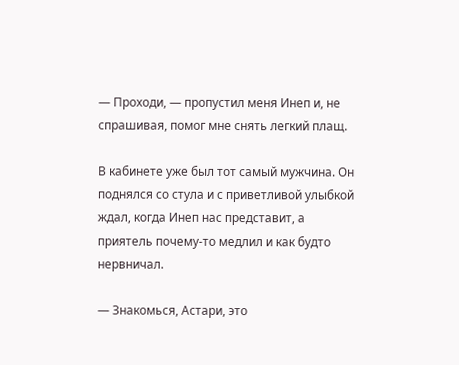— Проходи, — пропустил меня Инеп и, не спрашивая, помог мне снять легкий плащ.

В кабинете уже был тот самый мужчина. Он поднялся со стула и с приветливой улыбкой ждал, когда Инеп нас представит, а приятель почему-то медлил и как будто нервничал.

— Знакомься, Астари, это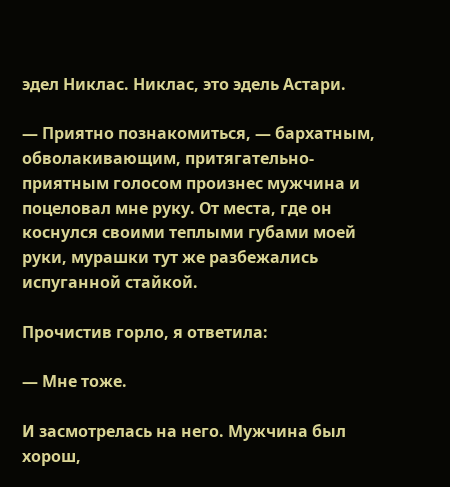эдел Никлас. Никлас, это эдель Астари.

— Приятно познакомиться, — бархатным, обволакивающим, притягательно-приятным голосом произнес мужчина и поцеловал мне руку. От места, где он коснулся своими теплыми губами моей руки, мурашки тут же разбежались испуганной стайкой.

Прочистив горло, я ответила:

— Мне тоже.

И засмотрелась на него. Мужчина был хорош,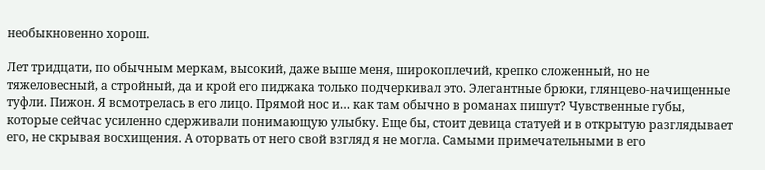необыкновенно хорош.

Лет тридцати, по обычным меркам, высокий, даже выше меня, широкоплечий, крепко сложенный, но не тяжеловесный, а стройный, да и крой его пиджака только подчеркивал это. Элегантные брюки, глянцево-начищенные туфли. Пижон. Я всмотрелась в его лицо. Прямой нос и… как там обычно в романах пишут? Чувственные губы, которые сейчас усиленно сдерживали понимающую улыбку. Еще бы, стоит девица статуей и в открытую разглядывает его, не скрывая восхищения. А оторвать от него свой взгляд я не могла. Самыми примечательными в его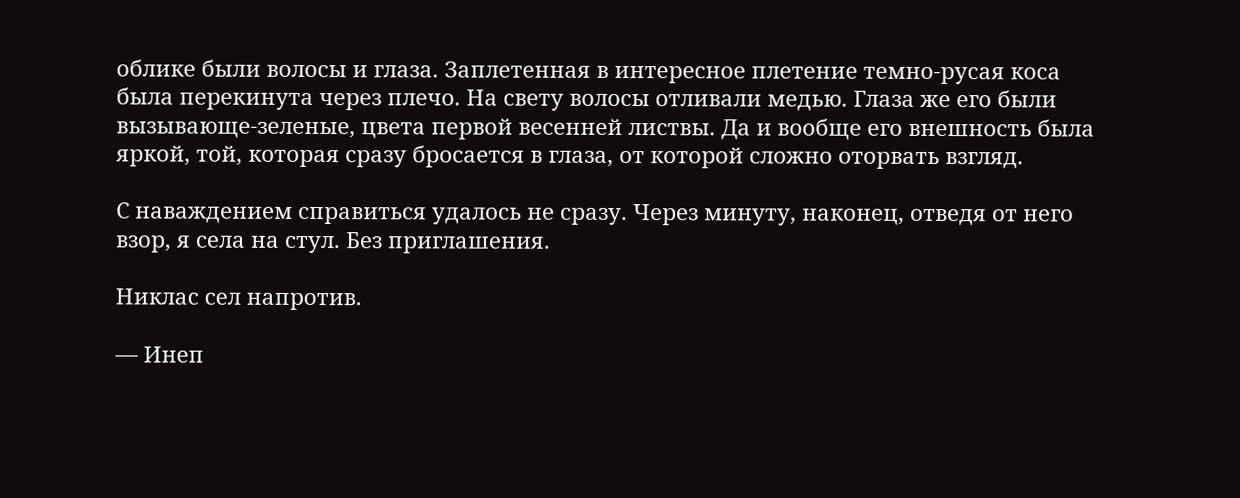облике были волосы и глаза. Заплетенная в интересное плетение темно-русая коса была перекинута через плечо. На свету волосы отливали медью. Глаза же его были вызывающе-зеленые, цвета первой весенней листвы. Да и вообще его внешность была яркой, той, которая сразу бросается в глаза, от которой сложно оторвать взгляд.

С наваждением справиться удалось не сразу. Через минуту, наконец, отведя от него взор, я села на стул. Без приглашения.

Никлас сел напротив.

— Инеп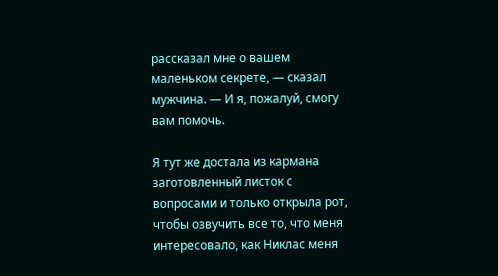рассказал мне о вашем маленьком секрете, — сказал мужчина. — И я, пожалуй, смогу вам помочь.

Я тут же достала из кармана заготовленный листок с вопросами и только открыла рот, чтобы озвучить все то, что меня интересовало, как Никлас меня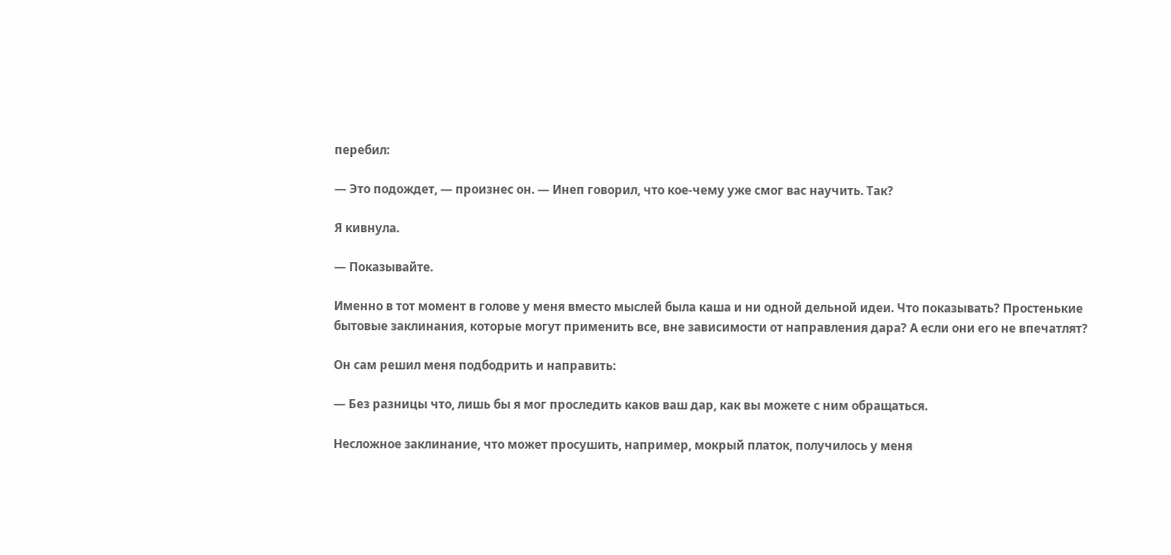перебил:

— Это подождет, — произнес он. — Инеп говорил, что кое-чему уже смог вас научить. Так?

Я кивнула.

— Показывайте.

Именно в тот момент в голове у меня вместо мыслей была каша и ни одной дельной идеи. Что показывать? Простенькие бытовые заклинания, которые могут применить все, вне зависимости от направления дара? А если они его не впечатлят?

Он сам решил меня подбодрить и направить:

— Без разницы что, лишь бы я мог проследить каков ваш дар, как вы можете с ним обращаться.

Несложное заклинание, что может просушить, например, мокрый платок, получилось у меня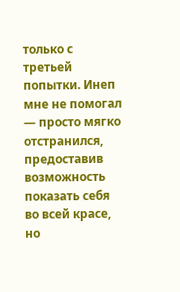только с третьей попытки. Инеп мне не помогал — просто мягко отстранился, предоставив возможность показать себя во всей красе, но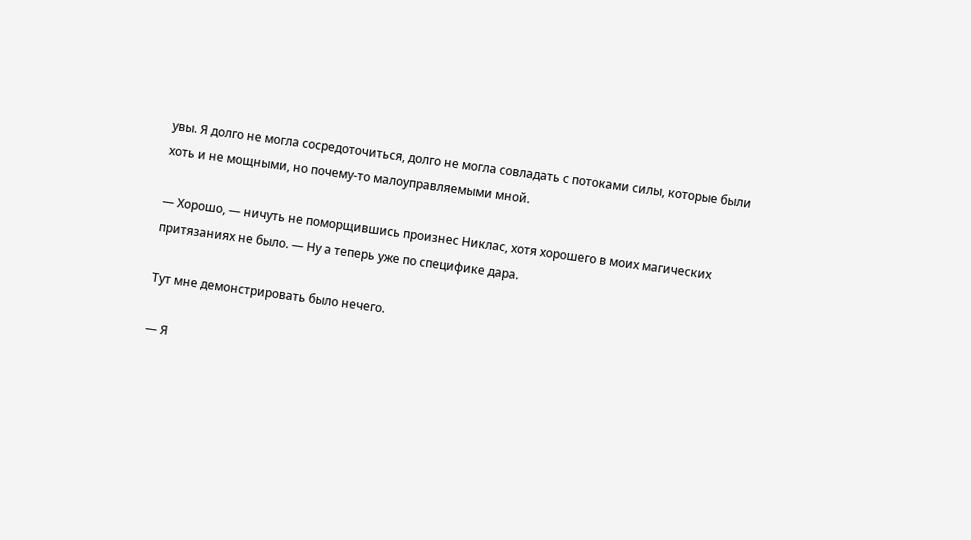увы. Я долго не могла сосредоточиться, долго не могла совладать с потоками силы, которые были хоть и не мощными, но почему-то малоуправляемыми мной.

— Хорошо, — ничуть не поморщившись произнес Никлас, хотя хорошего в моих магических притязаниях не было. — Ну а теперь уже по специфике дара.

Тут мне демонстрировать было нечего.

— Я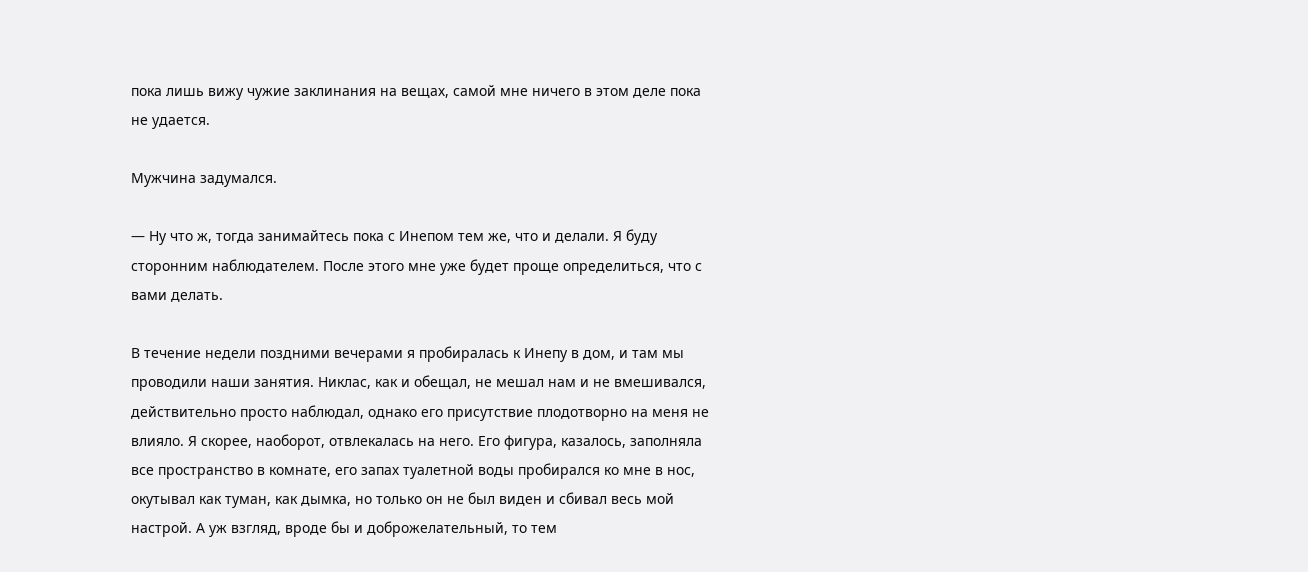пока лишь вижу чужие заклинания на вещах, самой мне ничего в этом деле пока не удается.

Мужчина задумался.

— Ну что ж, тогда занимайтесь пока с Инепом тем же, что и делали. Я буду сторонним наблюдателем. После этого мне уже будет проще определиться, что с вами делать.

В течение недели поздними вечерами я пробиралась к Инепу в дом, и там мы проводили наши занятия. Никлас, как и обещал, не мешал нам и не вмешивался, действительно просто наблюдал, однако его присутствие плодотворно на меня не влияло. Я скорее, наоборот, отвлекалась на него. Его фигура, казалось, заполняла все пространство в комнате, его запах туалетной воды пробирался ко мне в нос, окутывал как туман, как дымка, но только он не был виден и сбивал весь мой настрой. А уж взгляд, вроде бы и доброжелательный, то тем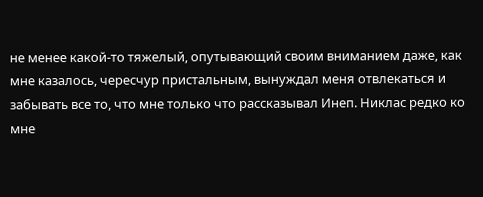не менее какой-то тяжелый, опутывающий своим вниманием даже, как мне казалось, чересчур пристальным, вынуждал меня отвлекаться и забывать все то, что мне только что рассказывал Инеп. Никлас редко ко мне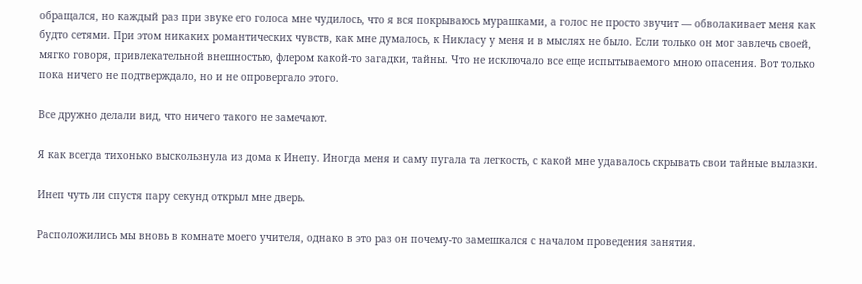обращался, но каждый раз при звуке его голоса мне чудилось, что я вся покрываюсь мурашками, а голос не просто звучит — обволакивает меня как будто сетями. При этом никаких романтических чувств, как мне думалось, к Никласу у меня и в мыслях не было. Если только он мог завлечь своей, мягко говоря, привлекательной внешностью, флером какой-то загадки, тайны. Что не исключало все еще испытываемого мною опасения. Вот только пока ничего не подтверждало, но и не опровергало этого.

Все дружно делали вид, что ничего такого не замечают.

Я как всегда тихонько выскользнула из дома к Инепу. Иногда меня и саму пугала та легкость, с какой мне удавалось скрывать свои тайные вылазки.

Инеп чуть ли спустя пару секунд открыл мне дверь.

Расположились мы вновь в комнате моего учителя, однако в это раз он почему-то замешкался с началом проведения занятия.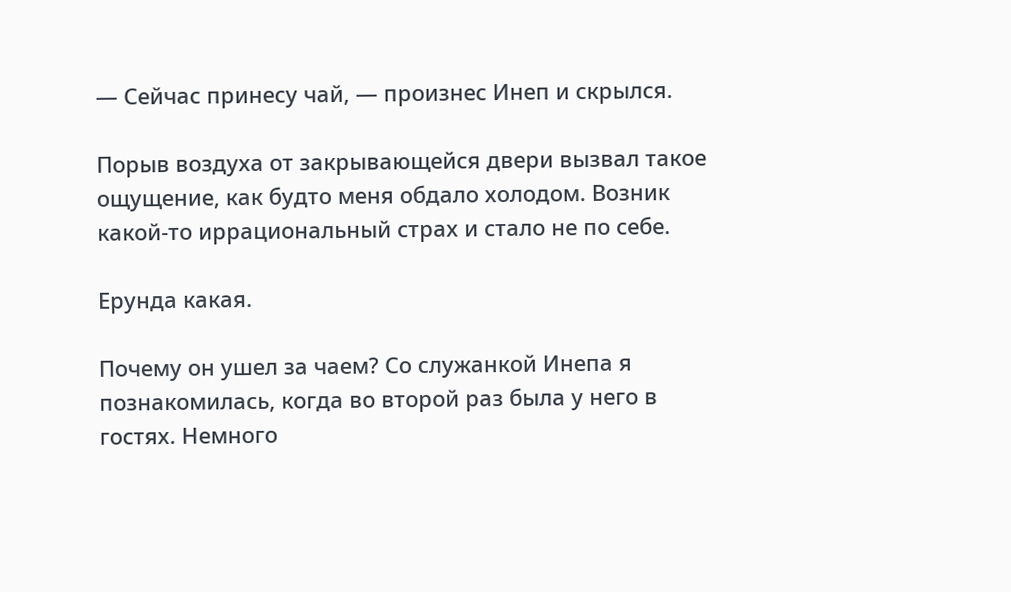— Сейчас принесу чай, — произнес Инеп и скрылся.

Порыв воздуха от закрывающейся двери вызвал такое ощущение, как будто меня обдало холодом. Возник какой-то иррациональный страх и стало не по себе.

Ерунда какая.

Почему он ушел за чаем? Со служанкой Инепа я познакомилась, когда во второй раз была у него в гостях. Немного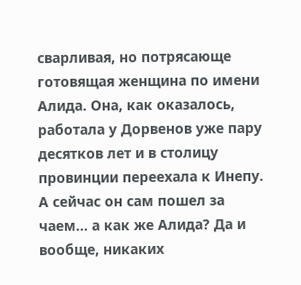сварливая, но потрясающе готовящая женщина по имени Алида. Она, как оказалось, работала у Дорвенов уже пару десятков лет и в столицу провинции переехала к Инепу. А сейчас он сам пошел за чаем… а как же Алида? Да и вообще, никаких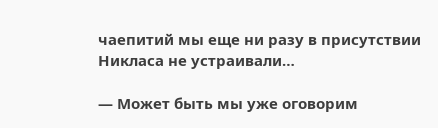чаепитий мы еще ни разу в присутствии Никласа не устраивали…

— Может быть мы уже оговорим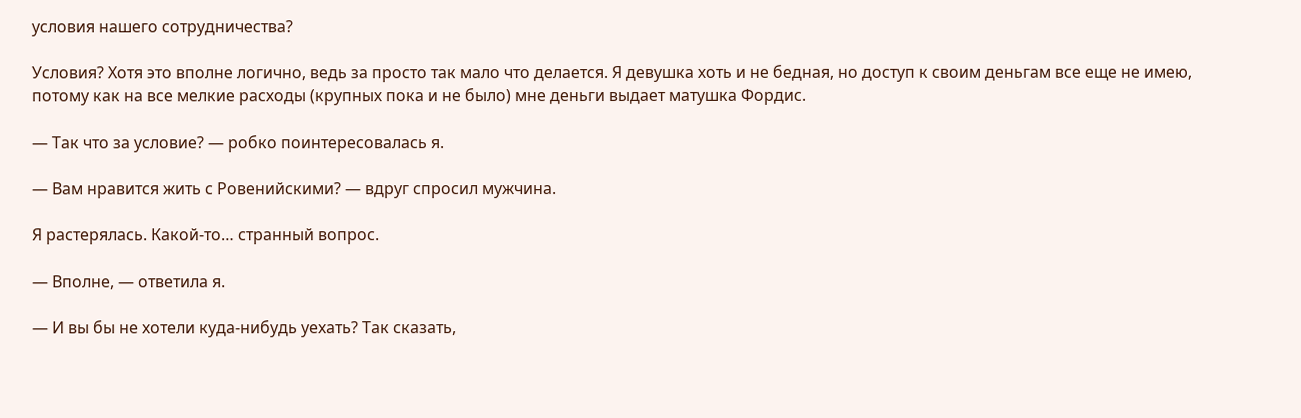условия нашего сотрудничества?

Условия? Хотя это вполне логично, ведь за просто так мало что делается. Я девушка хоть и не бедная, но доступ к своим деньгам все еще не имею, потому как на все мелкие расходы (крупных пока и не было) мне деньги выдает матушка Фордис.

— Так что за условие? — робко поинтересовалась я.

— Вам нравится жить с Ровенийскими? — вдруг спросил мужчина.

Я растерялась. Какой-то… странный вопрос.

— Вполне, — ответила я.

— И вы бы не хотели куда-нибудь уехать? Так сказать,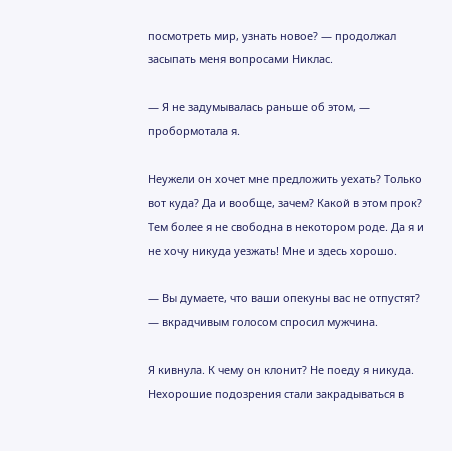посмотреть мир, узнать новое? — продолжал засыпать меня вопросами Никлас.

— Я не задумывалась раньше об этом, — пробормотала я.

Неужели он хочет мне предложить уехать? Только вот куда? Да и вообще, зачем? Какой в этом прок? Тем более я не свободна в некотором роде. Да я и не хочу никуда уезжать! Мне и здесь хорошо.

— Вы думаете, что ваши опекуны вас не отпустят? — вкрадчивым голосом спросил мужчина.

Я кивнула. К чему он клонит? Не поеду я никуда. Нехорошие подозрения стали закрадываться в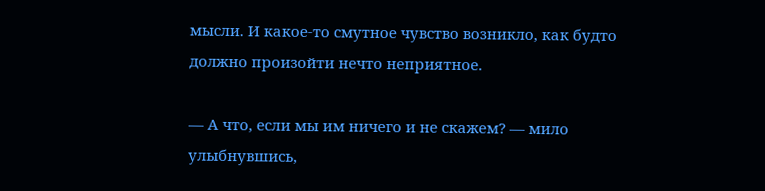мысли. И какое-то смутное чувство возникло, как будто должно произойти нечто неприятное.

— А что, если мы им ничего и не скажем? — мило улыбнувшись,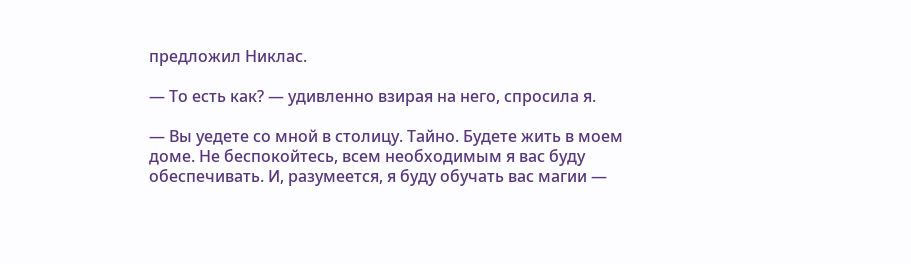предложил Никлас.

— То есть как? — удивленно взирая на него, спросила я.

— Вы уедете со мной в столицу. Тайно. Будете жить в моем доме. Не беспокойтесь, всем необходимым я вас буду обеспечивать. И, разумеется, я буду обучать вас магии —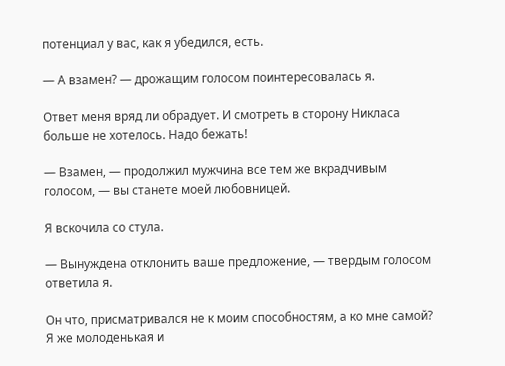потенциал у вас, как я убедился, есть.

— А взамен? — дрожащим голосом поинтересовалась я.

Ответ меня вряд ли обрадует. И смотреть в сторону Никласа больше не хотелось. Надо бежать!

— Взамен, — продолжил мужчина все тем же вкрадчивым голосом, — вы станете моей любовницей.

Я вскочила со стула.

— Вынуждена отклонить ваше предложение, — твердым голосом ответила я.

Он что, присматривался не к моим способностям, а ко мне самой? Я же молоденькая и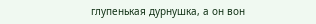глупенькая дурнушка, а он вон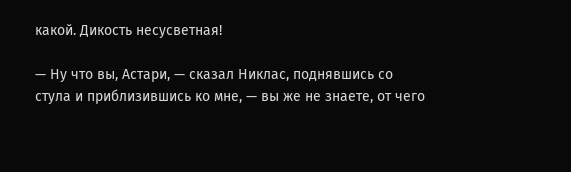какой. Дикость несусветная!

— Ну что вы, Астари, — сказал Никлас, поднявшись со стула и приблизившись ко мне, — вы же не знаете, от чего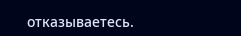отказываетесь.